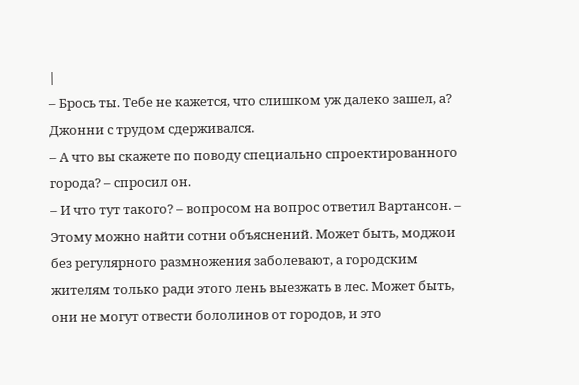|
– Брось ты. Тебе не кажется, что слишком уж далеко зашел, а?
Джонни с трудом сдерживался.
– А что вы скажете по поводу специально спроектированного города? – спросил он.
– И что тут такого? – вопросом на вопрос ответил Вартансон. – Этому можно найти сотни объяснений. Может быть, моджои без регулярного размножения заболевают, а городским жителям только ради этого лень выезжать в лес. Может быть, они не могут отвести бололинов от городов, и это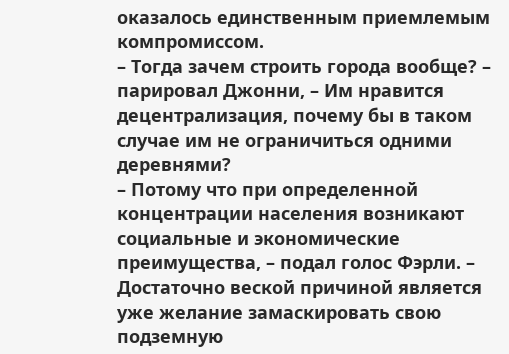оказалось единственным приемлемым компромиссом.
– Тогда зачем строить города вообще? – парировал Джонни, – Им нравится децентрализация, почему бы в таком случае им не ограничиться одними деревнями?
– Потому что при определенной концентрации населения возникают социальные и экономические преимущества, – подал голос Фэрли. – Достаточно веской причиной является уже желание замаскировать свою подземную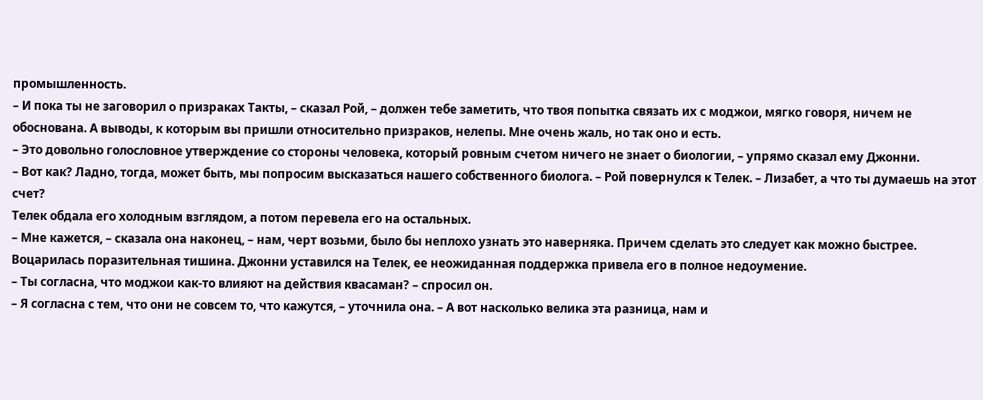промышленность.
– И пока ты не заговорил о призраках Такты, – сказал Рой, – должен тебе заметить, что твоя попытка связать их с моджои, мягко говоря, ничем не обоснована. А выводы, к которым вы пришли относительно призраков, нелепы. Мне очень жаль, но так оно и есть.
– Это довольно голословное утверждение со стороны человека, который ровным счетом ничего не знает о биологии, – упрямо сказал ему Джонни.
– Вот как? Ладно, тогда, может быть, мы попросим высказаться нашего собственного биолога. – Рой повернулся к Телек. – Лизабет, а что ты думаешь на этот счет?
Телек обдала его холодным взглядом, а потом перевела его на остальных.
– Мне кажется, – сказала она наконец, – нам, черт возьми, было бы неплохо узнать это наверняка. Причем сделать это следует как можно быстрее.
Воцарилась поразительная тишина. Джонни уставился на Телек, ее неожиданная поддержка привела его в полное недоумение.
– Ты согласна, что моджои как‑то влияют на действия квасаман? – спросил он.
– Я согласна с тем, что они не совсем то, что кажутся, – уточнила она. – А вот насколько велика эта разница, нам и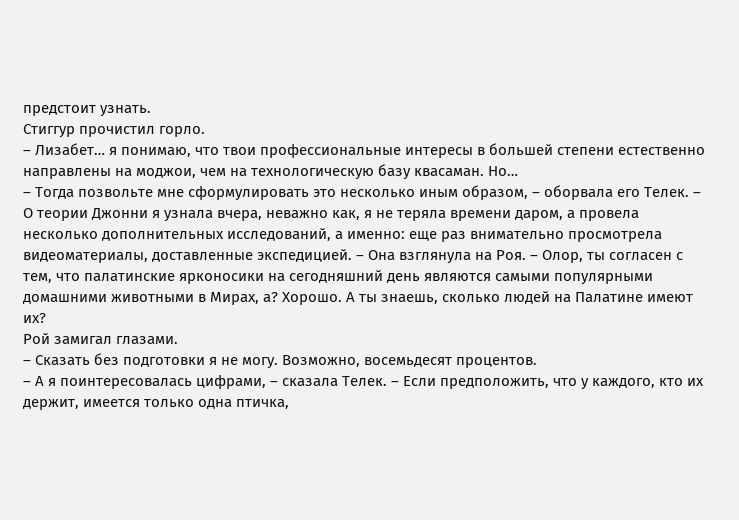предстоит узнать.
Стиггур прочистил горло.
– Лизабет… я понимаю, что твои профессиональные интересы в большей степени естественно направлены на моджои, чем на технологическую базу квасаман. Но…
– Тогда позвольте мне сформулировать это несколько иным образом, – оборвала его Телек. – О теории Джонни я узнала вчера, неважно как, я не теряла времени даром, а провела несколько дополнительных исследований, а именно: еще раз внимательно просмотрела видеоматериалы, доставленные экспедицией. – Она взглянула на Роя. – Олор, ты согласен с тем, что палатинские ярконосики на сегодняшний день являются самыми популярными домашними животными в Мирах, а? Хорошо. А ты знаешь, сколько людей на Палатине имеют их?
Рой замигал глазами.
– Сказать без подготовки я не могу. Возможно, восемьдесят процентов.
– А я поинтересовалась цифрами, – сказала Телек. – Если предположить, что у каждого, кто их держит, имеется только одна птичка,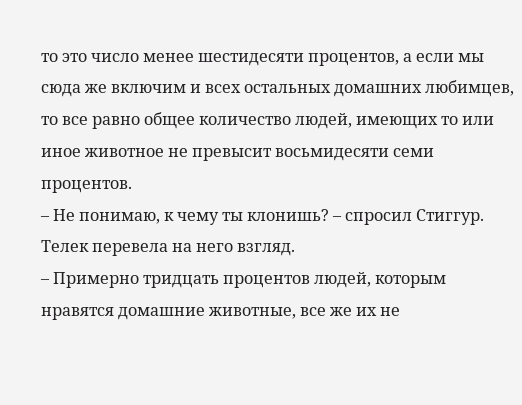то это число менее шестидесяти процентов, а если мы сюда же включим и всех остальных домашних любимцев, то все равно общее количество людей, имеющих то или иное животное не превысит восьмидесяти семи процентов.
– Не понимаю, к чему ты клонишь? – спросил Стиггур.
Телек перевела на него взгляд.
– Примерно тридцать процентов людей, которым нравятся домашние животные, все же их не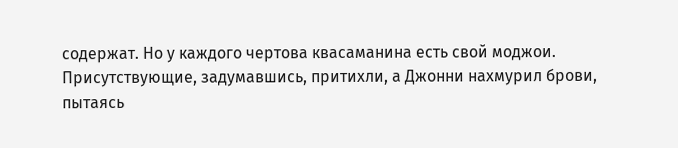содержат. Но у каждого чертова квасаманина есть свой моджои.
Присутствующие, задумавшись, притихли, а Джонни нахмурил брови, пытаясь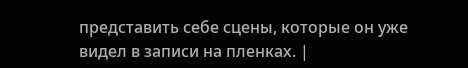представить себе сцены, которые он уже видел в записи на пленках. |